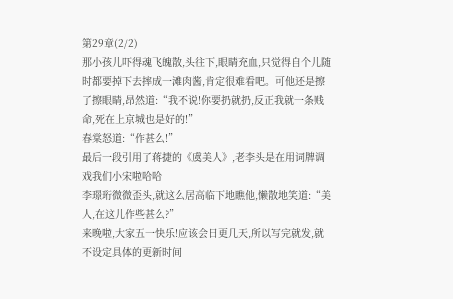第29章(2/2)
那小孩儿吓得魂飞魄散,头往下,眼睛充血,只觉得自个儿随时都要掉下去摔成一滩肉酱,肯定很难看吧。可他还是擦了擦眼睛,昂然道:“我不说!你要扔就扔,反正我就一条贱命,死在上京城也是好的!”
春棠怒道:“作甚么!”
最后一段引用了蒋捷的《虞美人》,老李头是在用词牌调戏我们小宋啦哈哈
李璟珩微微歪头,就这么居高临下地瞧他,懒散地笑道:“美人,在这儿作些甚么?”
来晚啦,大家五一快乐!应该会日更几天,所以写完就发,就不设定具体的更新时间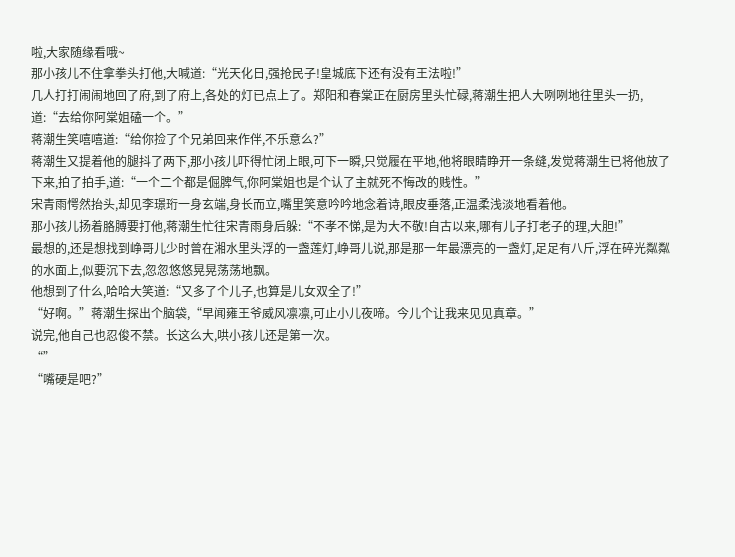啦,大家随缘看哦~
那小孩儿不住拿拳头打他,大喊道:“光天化日,强抢民子!皇城底下还有没有王法啦!”
几人打打闹闹地回了府,到了府上,各处的灯已点上了。郑阳和春棠正在厨房里头忙碌,蒋潮生把人大咧咧地往里头一扔,道:“去给你阿棠姐磕一个。”
蒋潮生笑嘻嘻道:“给你捡了个兄弟回来作伴,不乐意么?”
蒋潮生又提着他的腿抖了两下,那小孩儿吓得忙闭上眼,可下一瞬,只觉履在平地,他将眼睛睁开一条缝,发觉蒋潮生已将他放了下来,拍了拍手,道:“一个二个都是倔脾气,你阿棠姐也是个认了主就死不悔改的贱性。”
宋青雨愕然抬头,却见李璟珩一身玄端,身长而立,嘴里笑意吟吟地念着诗,眼皮垂落,正温柔浅淡地看着他。
那小孩儿扬着胳膊要打他,蒋潮生忙往宋青雨身后躲:“不孝不悌,是为大不敬!自古以来,哪有儿子打老子的理,大胆!”
最想的,还是想找到峥哥儿少时曾在湘水里头浮的一盏莲灯,峥哥儿说,那是那一年最漂亮的一盏灯,足足有八斤,浮在碎光粼粼的水面上,似要沉下去,忽忽悠悠晃晃荡荡地飘。
他想到了什么,哈哈大笑道:“又多了个儿子,也算是儿女双全了!”
“好啊。”蒋潮生探出个脑袋,“早闻雍王爷威风凛凛,可止小儿夜啼。今儿个让我来见见真章。”
说完,他自己也忍俊不禁。长这么大,哄小孩儿还是第一次。
“”
“嘴硬是吧?”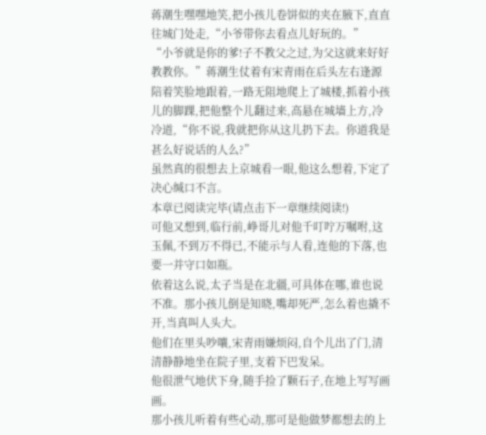蒋潮生嘿嘿地笑,把小孩儿卷饼似的夹在腋下,直直往城门处走,“小爷带你去看点儿好玩的。”
“小爷就是你的爹!子不教父之过,为父这就来好好教教你。”蒋潮生仗着有宋青雨在后头左右逢源陪着笑脸地跟着,一路无阻地爬上了城楼,抓着小孩儿的脚踝,把他整个儿翻过来,高悬在城墙上方,冷冷道,“你不说,我就把你从这儿扔下去。你道我是甚么好说话的人么?”
虽然真的很想去上京城看一眼,他这么想着,下定了决心缄口不言。
本章已阅读完毕(请点击下一章继续阅读!)
可他又想到,临行前,峥哥儿对他千叮咛万嘱咐,这玉佩,不到万不得已,不能示与人看,连他的下落,也要一并守口如瓶。
依着这么说,太子当是在北疆,可具体在哪,谁也说不准。那小孩儿倒是知晓,嘴却死严,怎么着也撬不开,当真叫人头大。
他们在里头吵嚷,宋青雨嫌烦闷,自个儿出了门,清清静静地坐在院子里,支着下巴发呆。
他很泄气地伏下身,随手捡了颗石子,在地上写写画画。
那小孩儿听着有些心动,那可是他做梦都想去的上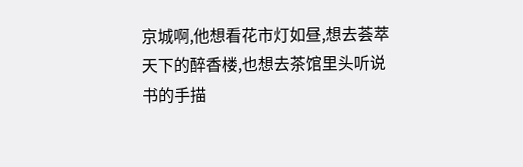京城啊,他想看花市灯如昼,想去荟萃天下的醉香楼,也想去茶馆里头听说书的手描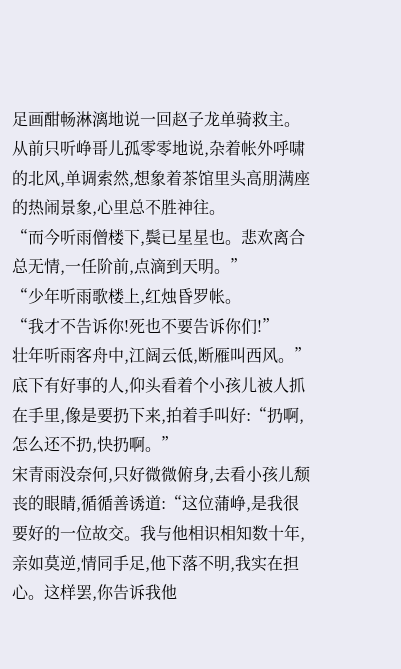足画酣畅淋漓地说一回赵子龙单骑救主。从前只听峥哥儿孤零零地说,杂着帐外呼啸的北风,单调索然,想象着茶馆里头高朋满座的热闹景象,心里总不胜神往。
“而今听雨僧楼下,鬓已星星也。悲欢离合总无情,一任阶前,点滴到天明。”
“少年听雨歌楼上,红烛昏罗帐。
“我才不告诉你!死也不要告诉你们!”
壮年听雨客舟中,江阔云低,断雁叫西风。”
底下有好事的人,仰头看着个小孩儿被人抓在手里,像是要扔下来,拍着手叫好:“扔啊,怎么还不扔,快扔啊。”
宋青雨没奈何,只好微微俯身,去看小孩儿颓丧的眼睛,循循善诱道:“这位蒲峥,是我很要好的一位故交。我与他相识相知数十年,亲如莫逆,情同手足,他下落不明,我实在担心。这样罢,你告诉我他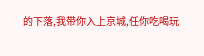的下落,我带你入上京城,任你吃喝玩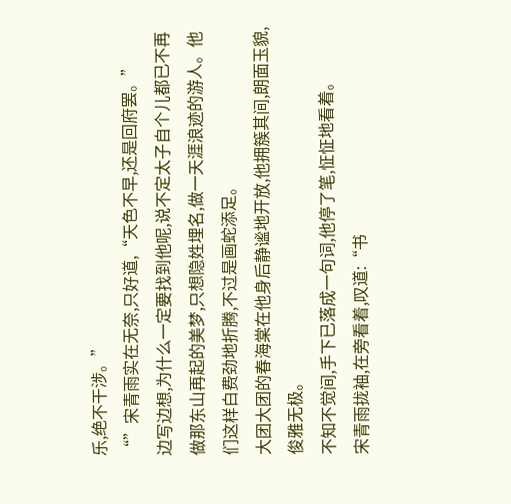乐,绝不干涉。”
“”宋青雨实在无奈,只好道,“天色不早,还是回府罢。”
边写边想,为什么一定要找到他呢,说不定太子自个儿都已不再做那东山再起的美梦,只想隐姓埋名,做一天涯浪迹的游人。他们这样白费劲地折腾,不过是画蛇添足。
大团大团的春海棠在他身后静谧地开放,他拥簇其间,朗面玉貌,俊雅无极。
不知不觉间,手下已落成一句词,他停了笔,怔怔地看着。
宋青雨拢袖,在旁看着,叹道:“书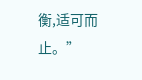衡,适可而止。”